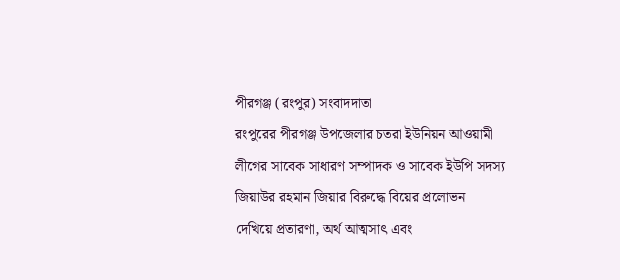পীরগঞ্জ (রংপুর) সংবাদদাতা
রংপুরের পীরগঞ্জ উপজেলার চতরা ইউনিয়ন আওয়ামী লীগের সাবেক সাধারণ সম্পাদক ও সাবেক ইউপি সদস্য জিয়াউর রহমান জিয়ার বিরুদ্ধে বিয়ের প্রলোভন দেখিয়ে প্রতারণা, অর্থ আত্মসাৎ এবং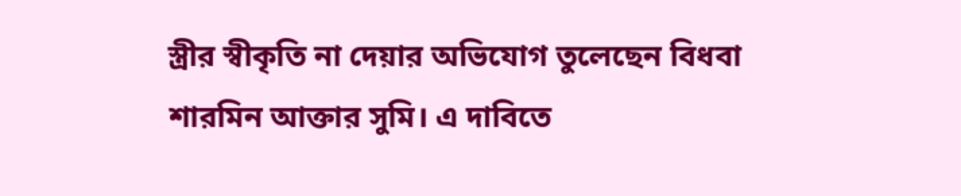স্ত্রীর স্বীকৃতি না দেয়ার অভিযোগ তুলেছেন বিধবা শারমিন আক্তার সুমি। এ দাবিতে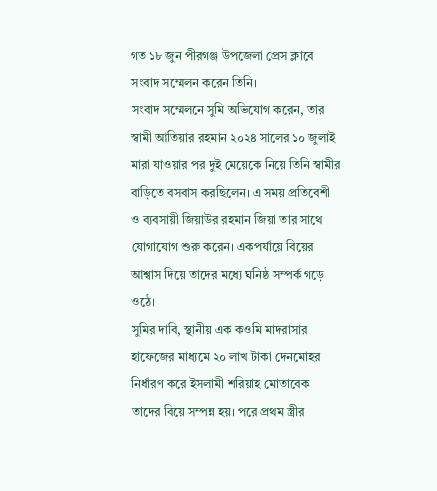গত ১৮ জুন পীরগঞ্জ উপজেলা প্রেস ক্লাবে সংবাদ সম্মেলন করেন তিনি।
সংবাদ সম্মেলনে সুমি অভিযোগ করেন, তার স্বামী আতিয়ার রহমান ২০২৪ সালের ১০ জুলাই মারা যাওয়ার পর দুই মেয়েকে নিয়ে তিনি স্বামীর বাড়িতে বসবাস করছিলেন। এ সময় প্রতিবেশী ও ব্যবসায়ী জিয়াউর রহমান জিয়া তার সাথে যোগাযোগ শুরু করেন। একপর্যায়ে বিয়ের আশ্বাস দিয়ে তাদের মধ্যে ঘনিষ্ঠ সম্পর্ক গড়ে ওঠে।
সুমির দাবি, স্থানীয় এক কওমি মাদরাসার হাফেজের মাধ্যমে ২০ লাখ টাকা দেনমোহর নির্ধারণ করে ইসলামী শরিয়াহ মোতাবেক তাদের বিয়ে সম্পন্ন হয়। পরে প্রথম স্ত্রীর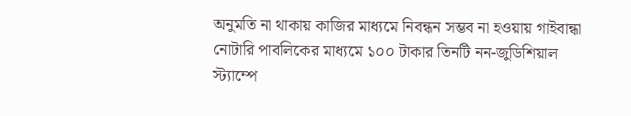অনুমতি না থাকায় কাজির মাধ্যমে নিবন্ধন সম্ভব না হওয়ায় গাইবান্ধা নোটারি পাবলিকের মাধ্যমে ১০০ টাকার তিনটি নন-জুডিশিয়াল স্ট্যাম্পে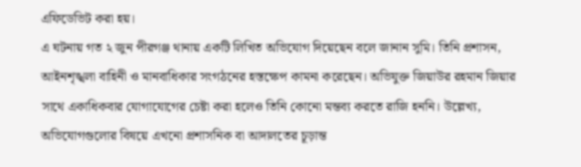এফিডেভিট করা হয়।
এ ঘটনায় গত ২ জুন পীরগঞ্জ থানায় একটি লিখিত অভিযোগ দিয়েছেন বলে জানান সুমি। তিনি প্রশাসন, আইনশৃঙ্খলা বাহিনী ও মানবাধিকার সংগঠনের হস্তক্ষেপ কামনা করেছেন। অভিযুক্ত জিয়াউর রহমান জিয়ার সাথে একাধিকবার যোগাযোগের চেষ্টা করা হলেও তিনি কোনো মন্তব্য করতে রাজি হননি। উল্লেখ্য, অভিযোগগুলোর বিষয়ে এখনো প্রশাসনিক বা আদালতের চূড়ান্ত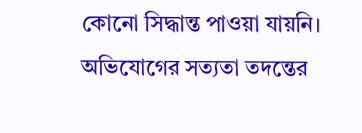কোনো সিদ্ধান্ত পাওয়া যায়নি। অভিযোগের সত্যতা তদন্তের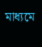মাধ্যমে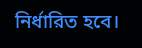নির্ধারিত হবে।